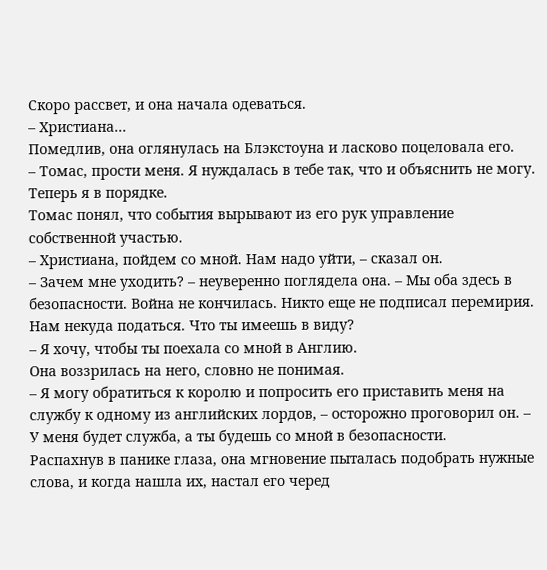Скоро рассвет, и она начала одеваться.
– Христиана…
Помедлив, она оглянулась на Блэкстоуна и ласково поцеловала его.
– Томас, прости меня. Я нуждалась в тебе так, что и объяснить не могу. Теперь я в порядке.
Томас понял, что события вырывают из его рук управление собственной участью.
– Христиана, пойдем со мной. Нам надо уйти, – сказал он.
– Зачем мне уходить? – неуверенно поглядела она. – Мы оба здесь в безопасности. Война не кончилась. Никто еще не подписал перемирия. Нам некуда податься. Что ты имеешь в виду?
– Я хочу, чтобы ты поехала со мной в Англию.
Она воззрилась на него, словно не понимая.
– Я могу обратиться к королю и попросить его приставить меня на службу к одному из английских лордов, – осторожно проговорил он. – У меня будет служба, а ты будешь со мной в безопасности.
Распахнув в панике глаза, она мгновение пыталась подобрать нужные слова, и когда нашла их, настал его черед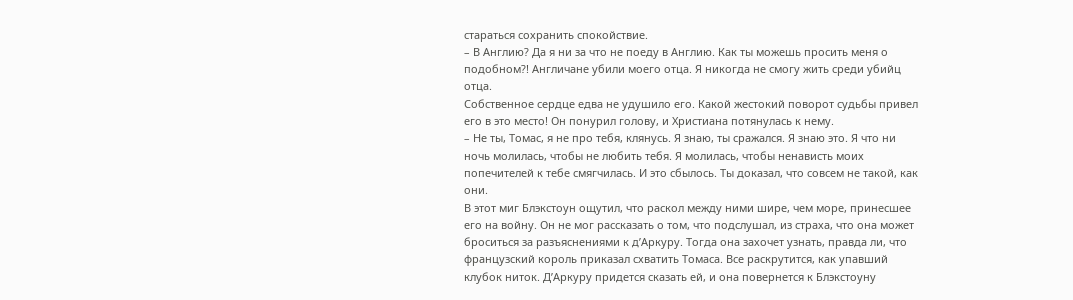стараться сохранить спокойствие.
– В Англию? Да я ни за что не поеду в Англию. Как ты можешь просить меня о подобном?! Англичане убили моего отца. Я никогда не смогу жить среди убийц отца.
Собственное сердце едва не удушило его. Какой жестокий поворот судьбы привел его в это место! Он понурил голову, и Христиана потянулась к нему.
– Не ты, Томас, я не про тебя, клянусь. Я знаю, ты сражался. Я знаю это. Я что ни ночь молилась, чтобы не любить тебя. Я молилась, чтобы ненависть моих попечителей к тебе смягчилась. И это сбылось. Ты доказал, что совсем не такой, как они.
В этот миг Блэкстоун ощутил, что раскол между ними шире, чем море, принесшее его на войну. Он не мог рассказать о том, что подслушал, из страха, что она может броситься за разъяснениями к д’Аркуру. Тогда она захочет узнать, правда ли, что французский король приказал схватить Томаса. Все раскрутится, как упавший клубок ниток. Д’Аркуру придется сказать ей, и она повернется к Блэкстоуну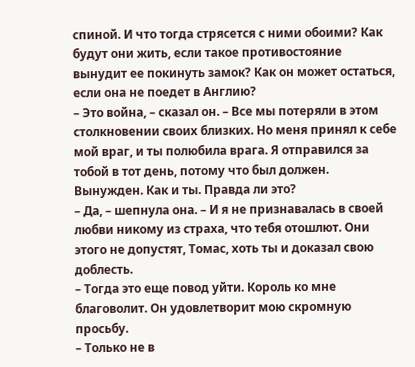спиной. И что тогда стрясется с ними обоими? Как будут они жить, если такое противостояние вынудит ее покинуть замок? Как он может остаться, если она не поедет в Англию?
– Это война, – сказал он. – Все мы потеряли в этом столкновении своих близких. Но меня принял к себе мой враг, и ты полюбила врага. Я отправился за тобой в тот день, потому что был должен. Вынужден. Как и ты. Правда ли это?
– Да, – шепнула она. – И я не признавалась в своей любви никому из страха, что тебя отошлют. Они этого не допустят, Томас, хоть ты и доказал свою доблесть.
– Тогда это еще повод уйти. Король ко мне благоволит. Он удовлетворит мою скромную просьбу.
– Только не в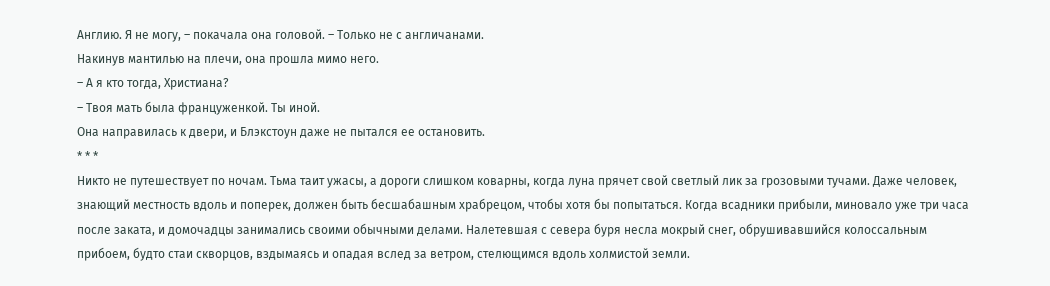Англию. Я не могу, – покачала она головой. – Только не с англичанами.
Накинув мантилью на плечи, она прошла мимо него.
– А я кто тогда, Христиана?
– Твоя мать была француженкой. Ты иной.
Она направилась к двери, и Блэкстоун даже не пытался ее остановить.
* * *
Никто не путешествует по ночам. Тьма таит ужасы, а дороги слишком коварны, когда луна прячет свой светлый лик за грозовыми тучами. Даже человек, знающий местность вдоль и поперек, должен быть бесшабашным храбрецом, чтобы хотя бы попытаться. Когда всадники прибыли, миновало уже три часа после заката, и домочадцы занимались своими обычными делами. Налетевшая с севера буря несла мокрый снег, обрушивавшийся колоссальным прибоем, будто стаи скворцов, вздымаясь и опадая вслед за ветром, стелющимся вдоль холмистой земли.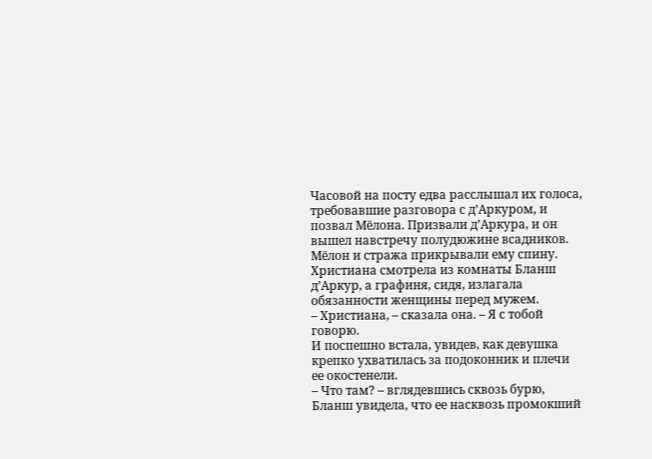Часовой на посту едва расслышал их голоса, требовавшие разговора с д’Аркуром, и позвал Мёлона. Призвали д’Аркура, и он вышел навстречу полудюжине всадников. Мёлон и стража прикрывали ему спину. Христиана смотрела из комнаты Бланш д’Аркур, а графиня, сидя, излагала обязанности женщины перед мужем.
– Христиана, – сказала она. – Я с тобой говорю.
И поспешно встала, увидев, как девушка крепко ухватилась за подоконник и плечи ее окостенели.
– Что там? – вглядевшись сквозь бурю, Бланш увидела, что ее насквозь промокший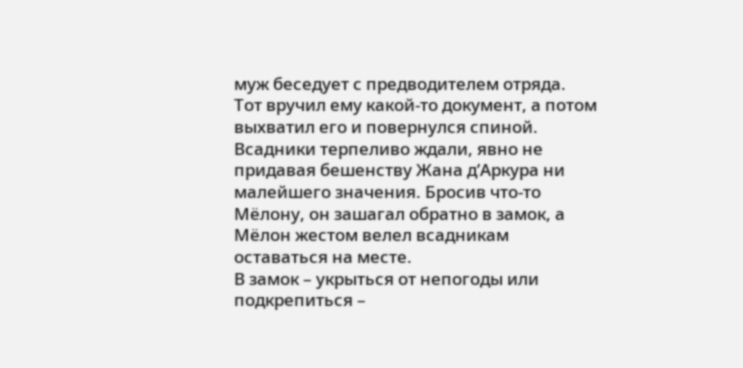муж беседует с предводителем отряда. Тот вручил ему какой-то документ, а потом выхватил его и повернулся спиной. Всадники терпеливо ждали, явно не придавая бешенству Жана д’Аркура ни малейшего значения. Бросив что-то Мёлону, он зашагал обратно в замок, а Мёлон жестом велел всадникам оставаться на месте.
В замок – укрыться от непогоды или подкрепиться –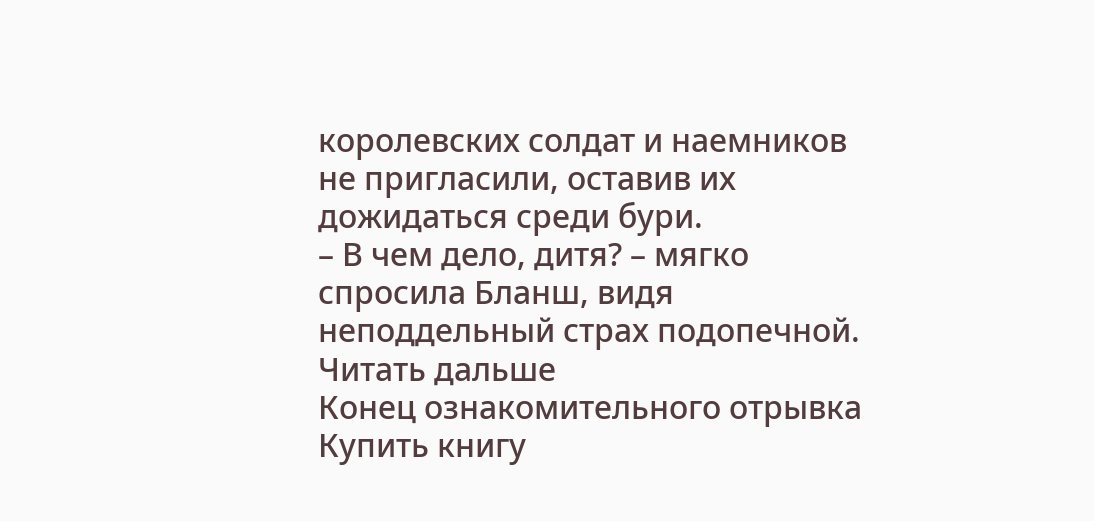королевских солдат и наемников не пригласили, оставив их дожидаться среди бури.
– В чем дело, дитя? – мягко спросила Бланш, видя неподдельный страх подопечной.
Читать дальше
Конец ознакомительного отрывка
Купить книгу